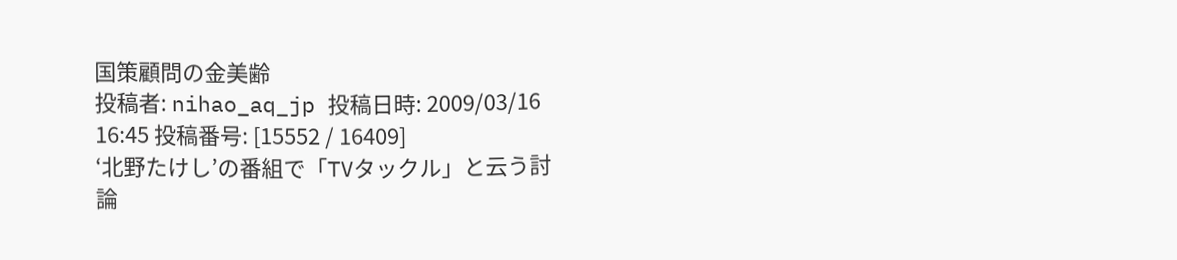国策顧問の金美齢
投稿者: nihao_aq_jp 投稿日時: 2009/03/16 16:45 投稿番号: [15552 / 16409]
‘北野たけし’の番組で「TVタックル」と云う討論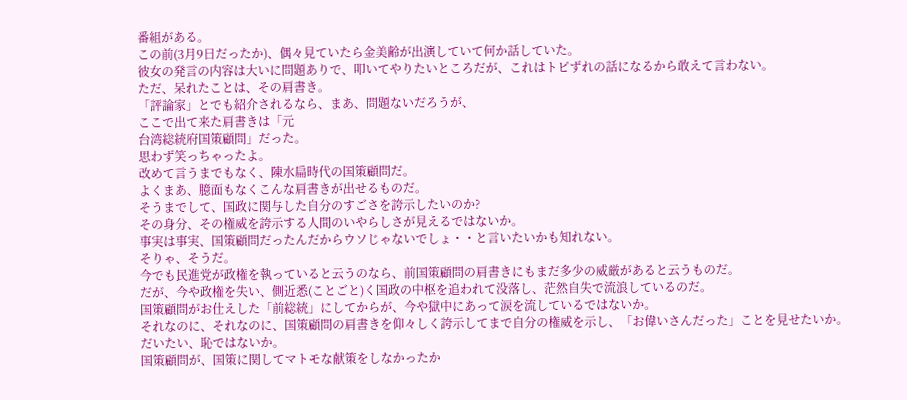番組がある。
この前(3月9日だったか)、偶々見ていたら金美齢が出演していて何か話していた。
彼女の発言の内容は大いに問題ありで、叩いてやりたいところだが、これはトピずれの話になるから敢えて言わない。
ただ、呆れたことは、その肩書き。
「評論家」とでも紹介されるなら、まあ、問題ないだろうが、
ここで出て来た肩書きは「元
台湾総統府国策顧問」だった。
思わず笑っちゃったよ。
改めて言うまでもなく、陳水扁時代の国策顧問だ。
よくまあ、臆面もなくこんな肩書きが出せるものだ。
そうまでして、国政に関与した自分のすごさを誇示したいのか?
その身分、その権威を誇示する人間のいやらしさが見えるではないか。
事実は事実、国策顧問だったんだからウソじゃないでしょ・・と言いたいかも知れない。
そりゃ、そうだ。
今でも民進党が政権を執っていると云うのなら、前国策顧問の肩書きにもまだ多少の威厳があると云うものだ。
だが、今や政権を失い、側近悉(ことごと)く国政の中枢を追われて没落し、茫然自失で流浪しているのだ。
国策顧問がお仕えした「前総統」にしてからが、今や獄中にあって涙を流しているではないか。
それなのに、それなのに、国策顧問の肩書きを仰々しく誇示してまで自分の権威を示し、「お偉いさんだった」ことを見せたいか。
だいたい、恥ではないか。
国策顧問が、国策に関してマトモな献策をしなかったか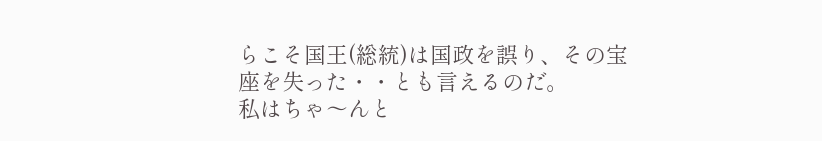らこそ国王(総統)は国政を誤り、その宝座を失った・・とも言えるのだ。
私はちゃ〜んと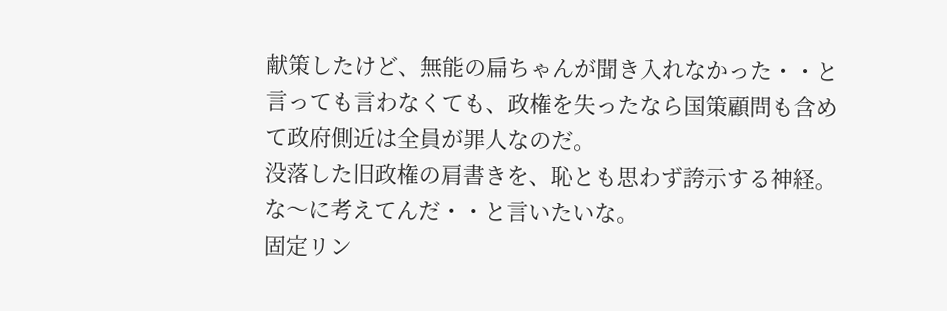献策したけど、無能の扁ちゃんが聞き入れなかった・・と言っても言わなくても、政権を失ったなら国策顧問も含めて政府側近は全員が罪人なのだ。
没落した旧政権の肩書きを、恥とも思わず誇示する神経。
な〜に考えてんだ・・と言いたいな。
固定リン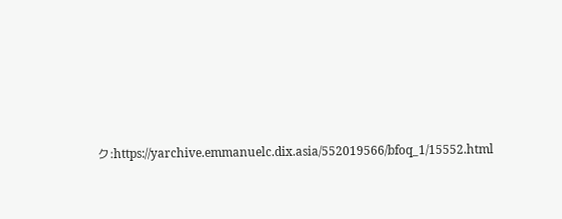ク:https://yarchive.emmanuelc.dix.asia/552019566/bfoq_1/15552.html